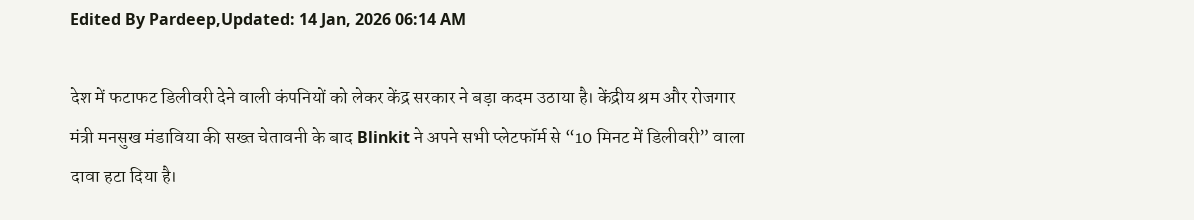Edited By Pardeep,Updated: 14 Jan, 2026 06:14 AM

देश में फटाफट डिलीवरी देने वाली कंपनियों को लेकर केंद्र सरकार ने बड़ा कदम उठाया है। केंद्रीय श्रम और रोजगार मंत्री मनसुख मंडाविया की सख्त चेतावनी के बाद Blinkit ने अपने सभी प्लेटफॉर्म से “10 मिनट में डिलीवरी” वाला दावा हटा दिया है।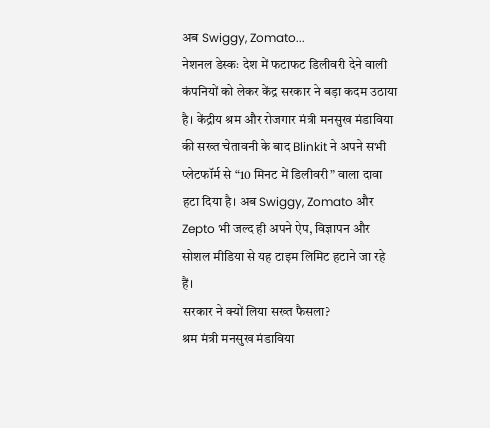अब Swiggy, Zomato...
नेशनल डेस्कः देश में फटाफट डिलीवरी देने वाली कंपनियों को लेकर केंद्र सरकार ने बड़ा कदम उठाया है। केंद्रीय श्रम और रोजगार मंत्री मनसुख मंडाविया की सख्त चेतावनी के बाद Blinkit ने अपने सभी प्लेटफॉर्म से “10 मिनट में डिलीवरी” वाला दावा हटा दिया है। अब Swiggy, Zomato और Zepto भी जल्द ही अपने ऐप, विज्ञापन और सोशल मीडिया से यह टाइम लिमिट हटाने जा रहे हैं।
सरकार ने क्यों लिया सख्त फैसला?
श्रम मंत्री मनसुख मंडाविया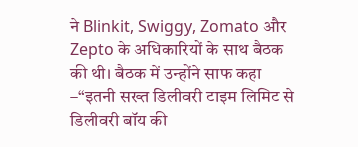ने Blinkit, Swiggy, Zomato और Zepto के अधिकारियों के साथ बैठक की थी। बैठक में उन्होंने साफ कहा –“इतनी सख्त डिलीवरी टाइम लिमिट से डिलीवरी बॉय की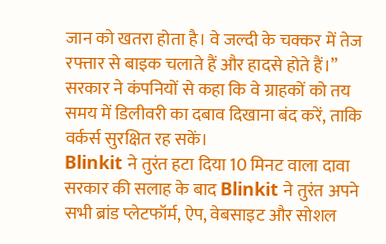जान को खतरा होता है। वे जल्दी के चक्कर में तेज रफ्तार से बाइक चलाते हैं और हादसे होते हैं।” सरकार ने कंपनियों से कहा कि वे ग्राहकों को तय समय में डिलीवरी का दबाव दिखाना बंद करें, ताकि वर्कर्स सुरक्षित रह सकें।
Blinkit ने तुरंत हटा दिया 10 मिनट वाला दावा
सरकार की सलाह के बाद Blinkit ने तुरंत अपने सभी ब्रांड प्लेटफॉर्म, ऐप, वेबसाइट और सोशल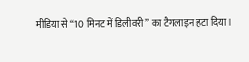मीडिया से “10 मिनट में डिलीवरी” का टैगलाइन हटा दिया।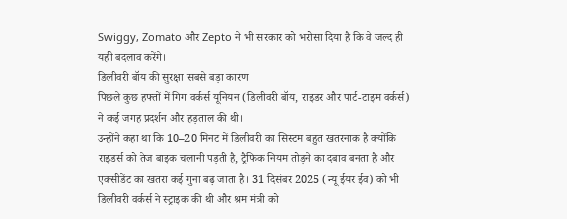Swiggy, Zomato और Zepto ने भी सरकार को भरोसा दिया है कि वे जल्द ही यही बदलाव करेंगे।
डिलीवरी बॉय की सुरक्षा सबसे बड़ा कारण
पिछले कुछ हफ्तों में गिग वर्कर्स यूनियन (डिलीवरी बॉय, राइडर और पार्ट-टाइम वर्कर्स) ने कई जगह प्रदर्शन और हड़ताल की थी।
उन्होंने कहा था कि 10–20 मिनट में डिलीवरी का सिस्टम बहुत खतरनाक है क्योंकि राइडर्स को तेज बाइक चलानी पड़ती है, ट्रैफिक नियम तोड़ने का दबाव बनता है और एक्सीडेंट का खतरा कई गुना बढ़ जाता है। 31 दिसंबर 2025 (न्यू ईयर ईव) को भी डिलीवरी वर्कर्स ने स्ट्राइक की थी और श्रम मंत्री को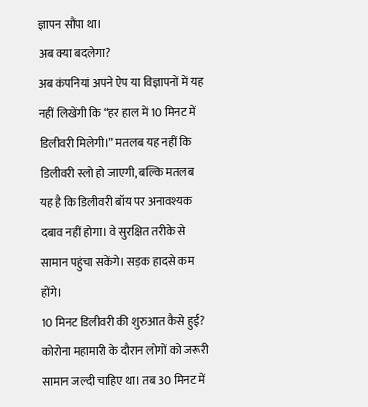ज्ञापन सौंपा था।
अब क्या बदलेगा?
अब कंपनियां अपने ऐप या विज्ञापनों में यह नहीं लिखेंगी कि “हर हाल में 10 मिनट में डिलीवरी मिलेगी।” मतलब यह नहीं कि डिलीवरी स्लो हो जाएगी, बल्कि मतलब यह है कि डिलीवरी बॉय पर अनावश्यक दबाव नहीं होगा। वे सुरक्षित तरीके से सामान पहुंचा सकेंगे। सड़क हादसे कम होंगे।
10 मिनट डिलीवरी की शुरुआत कैसे हुई?
कोरोना महामारी के दौरान लोगों को जरूरी सामान जल्दी चाहिए था। तब 30 मिनट में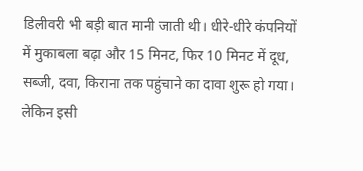डिलीवरी भी बड़ी बात मानी जाती थी। धीरे-धीरे कंपनियों में मुकाबला बढ़ा और 15 मिनट, फिर 10 मिनट में दूध, सब्जी, दवा, किराना तक पहुंचाने का दावा शुरू हो गया। लेकिन इसी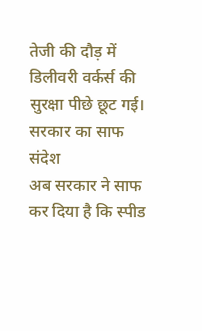तेजी की दौड़ में डिलीवरी वर्कर्स की सुरक्षा पीछे छूट गई।
सरकार का साफ संदेश
अब सरकार ने साफ कर दिया है कि स्पीड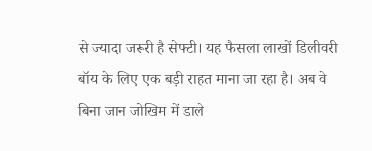से ज्यादा जरूरी है सेफ्टी। यह फैसला लाखों डिलीवरी बॉय के लिए एक बड़ी राहत माना जा रहा है। अब वे बिना जान जोखिम में डाले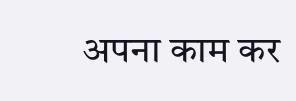अपना काम कर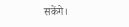सकेंगे।